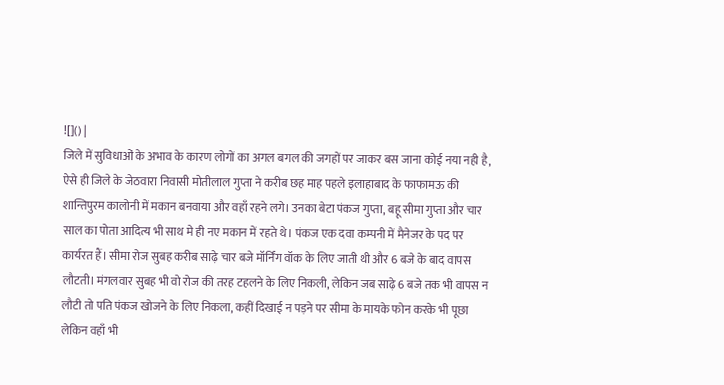![]() |
जिले में सुविधाओं के अभाव के कारण लोगों का अगल बगल की जगहों पर जाकर बस जाना कोई नया नही है, ऐसे ही जिले के जेठवारा निवासी मोतीलाल गुप्ता ने करीब छह माह पहले इलाहाबाद के फाफामऊ की शान्तिपुरम कालोनी में मकान बनवाया और वहाँ रहने लगे। उनका बेटा पंकज गुप्ता, बहू सीमा गुप्ता और चार साल का पोता आदित्य भी साथ मे ही नए मकान में रहते थे। पंकज एक दवा कम्पनी में मैनेजर के पद पर कार्यरत हैं। सीमा रोज सुबह करीब साढ़े चार बजे मॉर्निंग वॉक के लिए जाती थी और 6 बजे के बाद वापस लौटती। मंगलवार सुबह भी वो रोज की तरह टहलने के लिए निकली, लेकिन जब साढ़े 6 बजे तक भी वापस न लौटी तो पति पंकज खोजने के लिए निकला, कहीं दिखाई न पड़ने पर सीमा के मायके फोन करके भी पूछा लेकिन वहाँ भी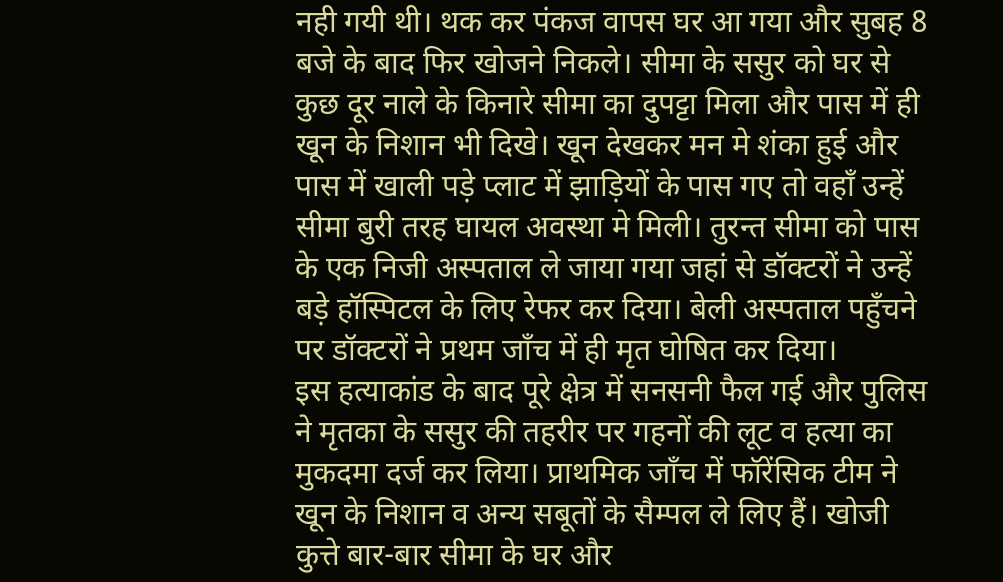नही गयी थी। थक कर पंकज वापस घर आ गया और सुबह 8 बजे के बाद फिर खोजने निकले। सीमा के ससुर को घर से कुछ दूर नाले के किनारे सीमा का दुपट्टा मिला और पास में ही खून के निशान भी दिखे। खून देखकर मन मे शंका हुई और पास में खाली पड़े प्लाट में झाड़ियों के पास गए तो वहाँ उन्हें सीमा बुरी तरह घायल अवस्था मे मिली। तुरन्त सीमा को पास के एक निजी अस्पताल ले जाया गया जहां से डॉक्टरों ने उन्हें बड़े हॉस्पिटल के लिए रेफर कर दिया। बेली अस्पताल पहुँचने पर डॉक्टरों ने प्रथम जाँच में ही मृत घोषित कर दिया।
इस हत्याकांड के बाद पूरे क्षेत्र में सनसनी फैल गई और पुलिस ने मृतका के ससुर की तहरीर पर गहनों की लूट व हत्या का मुकदमा दर्ज कर लिया। प्राथमिक जाँच में फॉरेंसिक टीम ने खून के निशान व अन्य सबूतों के सैम्पल ले लिए हैं। खोजी कुत्ते बार-बार सीमा के घर और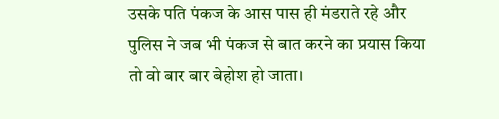उसके पति पंकज के आस पास ही मंडराते रहे और पुलिस ने जब भी पंकज से बात करने का प्रयास किया तो वो बार बार बेहोश हो जाता।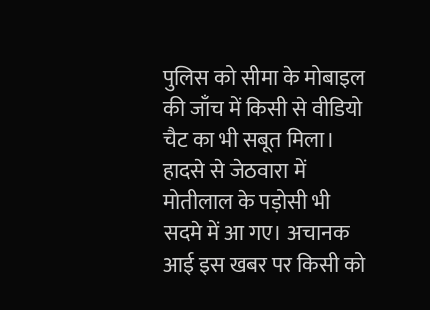पुलिस को सीमा के मोबाइल की जाँच में किसी से वीडियो चैट का भी सबूत मिला।
हादसे से जेठवारा में मोतीलाल के पड़ोसी भी सदमे में आ गए। अचानक आई इस खबर पर किसी को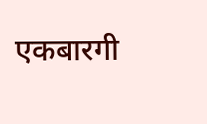एकबारगी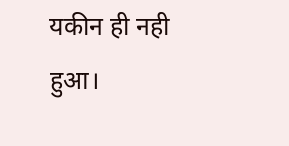यकीन ही नही हुआ।